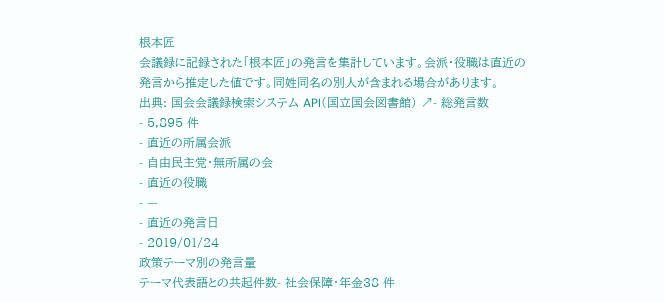根本匠
会議録に記録された「根本匠」の発言を集計しています。会派・役職は直近の発言から推定した値です。同姓同名の別人が含まれる場合があります。
出典: 国会会議録検索システム API(国立国会図書館) ↗- 総発言数
- 5,895 件
- 直近の所属会派
- 自由民主党・無所属の会
- 直近の役職
- —
- 直近の発言日
- 2019/01/24
政策テーマ別の発言量
テーマ代表語との共起件数- 社会保障・年金38 件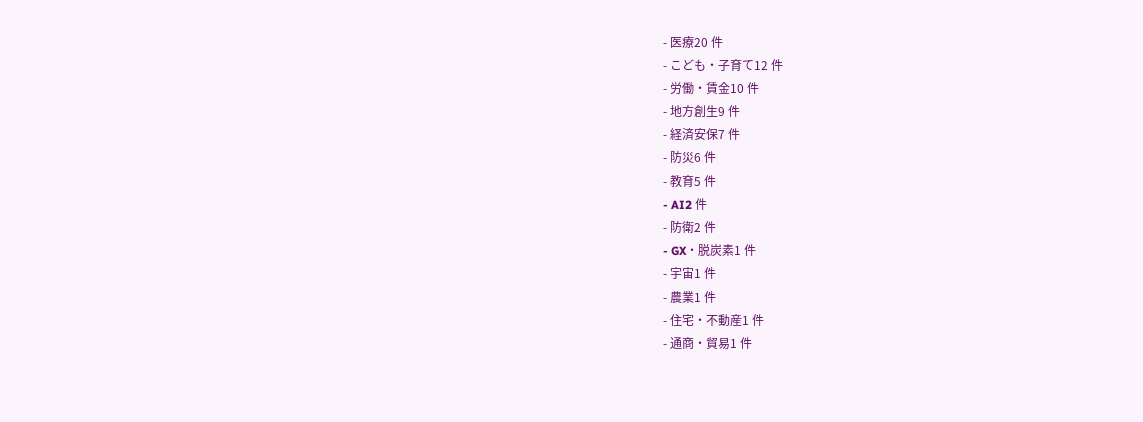- 医療20 件
- こども・子育て12 件
- 労働・賃金10 件
- 地方創生9 件
- 経済安保7 件
- 防災6 件
- 教育5 件
- AI2 件
- 防衛2 件
- GX・脱炭素1 件
- 宇宙1 件
- 農業1 件
- 住宅・不動産1 件
- 通商・貿易1 件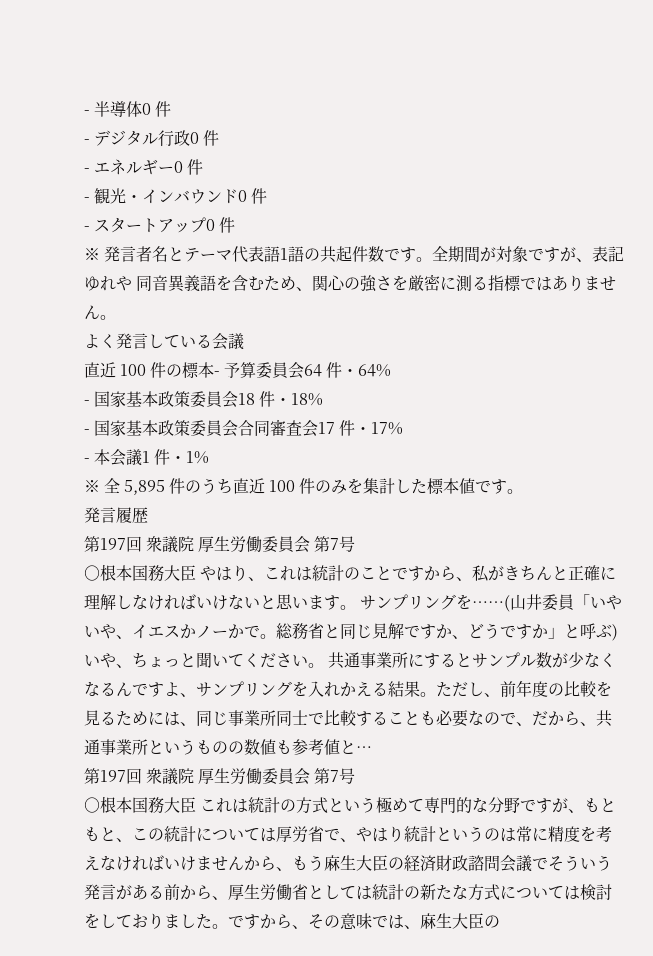- 半導体0 件
- デジタル行政0 件
- エネルギー0 件
- 観光・インバウンド0 件
- スタートアップ0 件
※ 発言者名とテーマ代表語1語の共起件数です。全期間が対象ですが、表記ゆれや 同音異義語を含むため、関心の強さを厳密に測る指標ではありません。
よく発言している会議
直近 100 件の標本- 予算委員会64 件・64%
- 国家基本政策委員会18 件・18%
- 国家基本政策委員会合同審査会17 件・17%
- 本会議1 件・1%
※ 全 5,895 件のうち直近 100 件のみを集計した標本値です。
発言履歴
第197回 衆議院 厚生労働委員会 第7号
○根本国務大臣 やはり、これは統計のことですから、私がきちんと正確に理解しなければいけないと思います。 サンプリングを……(山井委員「いやいや、イエスかノーかで。総務省と同じ見解ですか、どうですか」と呼ぶ)いや、ちょっと聞いてください。 共通事業所にするとサンプル数が少なくなるんですよ、サンプリングを入れかえる結果。ただし、前年度の比較を見るためには、同じ事業所同士で比較することも必要なので、だから、共通事業所というものの数値も参考値と…
第197回 衆議院 厚生労働委員会 第7号
○根本国務大臣 これは統計の方式という極めて専門的な分野ですが、もともと、この統計については厚労省で、やはり統計というのは常に精度を考えなければいけませんから、もう麻生大臣の経済財政諮問会議でそういう発言がある前から、厚生労働省としては統計の新たな方式については検討をしておりました。ですから、その意味では、麻生大臣の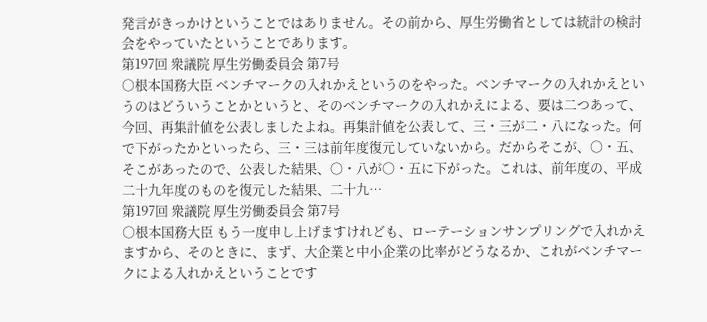発言がきっかけということではありません。その前から、厚生労働省としては統計の検討会をやっていたということであります。
第197回 衆議院 厚生労働委員会 第7号
○根本国務大臣 ベンチマークの入れかえというのをやった。ベンチマークの入れかえというのはどういうことかというと、そのベンチマークの入れかえによる、要は二つあって、今回、再集計値を公表しましたよね。再集計値を公表して、三・三が二・八になった。何で下がったかといったら、三・三は前年度復元していないから。だからそこが、〇・五、そこがあったので、公表した結果、〇・八が〇・五に下がった。これは、前年度の、平成二十九年度のものを復元した結果、二十九…
第197回 衆議院 厚生労働委員会 第7号
○根本国務大臣 もう一度申し上げますけれども、ローテーションサンプリングで入れかえますから、そのときに、まず、大企業と中小企業の比率がどうなるか、これがベンチマークによる入れかえということです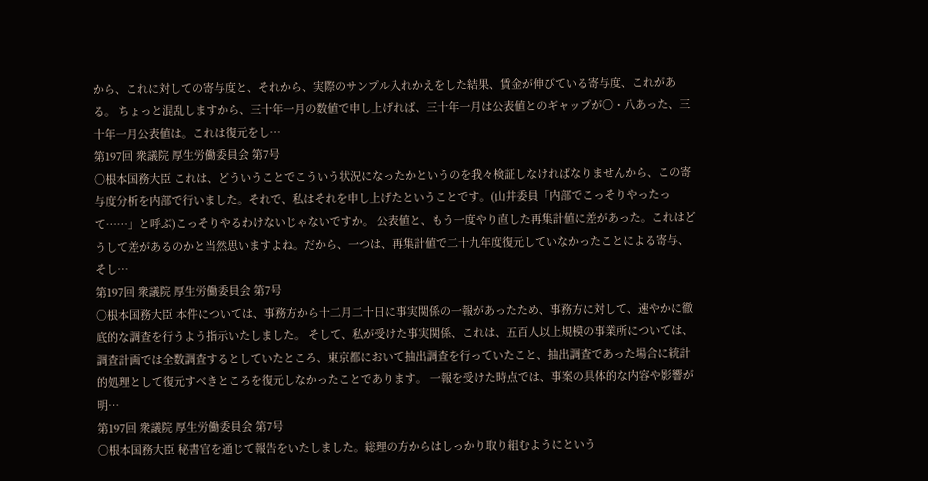から、これに対しての寄与度と、それから、実際のサンプル入れかえをした結果、賃金が伸びている寄与度、これがある。 ちょっと混乱しますから、三十年一月の数値で申し上げれば、三十年一月は公表値とのギャップが〇・八あった、三十年一月公表値は。これは復元をし…
第197回 衆議院 厚生労働委員会 第7号
○根本国務大臣 これは、どういうことでこういう状況になったかというのを我々検証しなければなりませんから、この寄与度分析を内部で行いました。それで、私はそれを申し上げたということです。(山井委員「内部でこっそりやったって……」と呼ぶ)こっそりやるわけないじゃないですか。 公表値と、もう一度やり直した再集計値に差があった。これはどうして差があるのかと当然思いますよね。だから、一つは、再集計値で二十九年度復元していなかったことによる寄与、そし…
第197回 衆議院 厚生労働委員会 第7号
○根本国務大臣 本件については、事務方から十二月二十日に事実関係の一報があったため、事務方に対して、速やかに徹底的な調査を行うよう指示いたしました。 そして、私が受けた事実関係、これは、五百人以上規模の事業所については、調査計画では全数調査するとしていたところ、東京都において抽出調査を行っていたこと、抽出調査であった場合に統計的処理として復元すべきところを復元しなかったことであります。 一報を受けた時点では、事案の具体的な内容や影響が明…
第197回 衆議院 厚生労働委員会 第7号
○根本国務大臣 秘書官を通じて報告をいたしました。総理の方からはしっかり取り組むようにという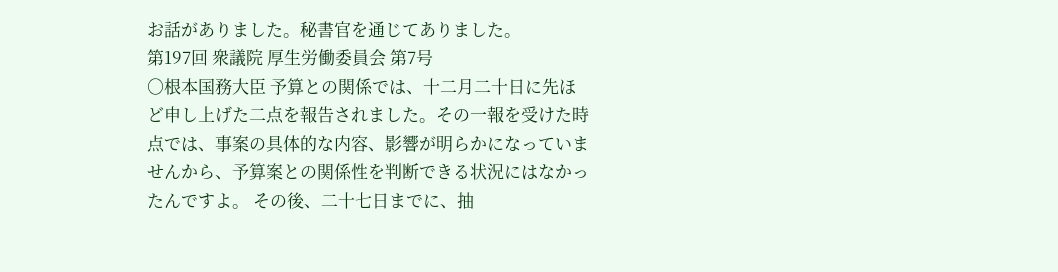お話がありました。秘書官を通じてありました。
第197回 衆議院 厚生労働委員会 第7号
○根本国務大臣 予算との関係では、十二月二十日に先ほど申し上げた二点を報告されました。その一報を受けた時点では、事案の具体的な内容、影響が明らかになっていませんから、予算案との関係性を判断できる状況にはなかったんですよ。 その後、二十七日までに、抽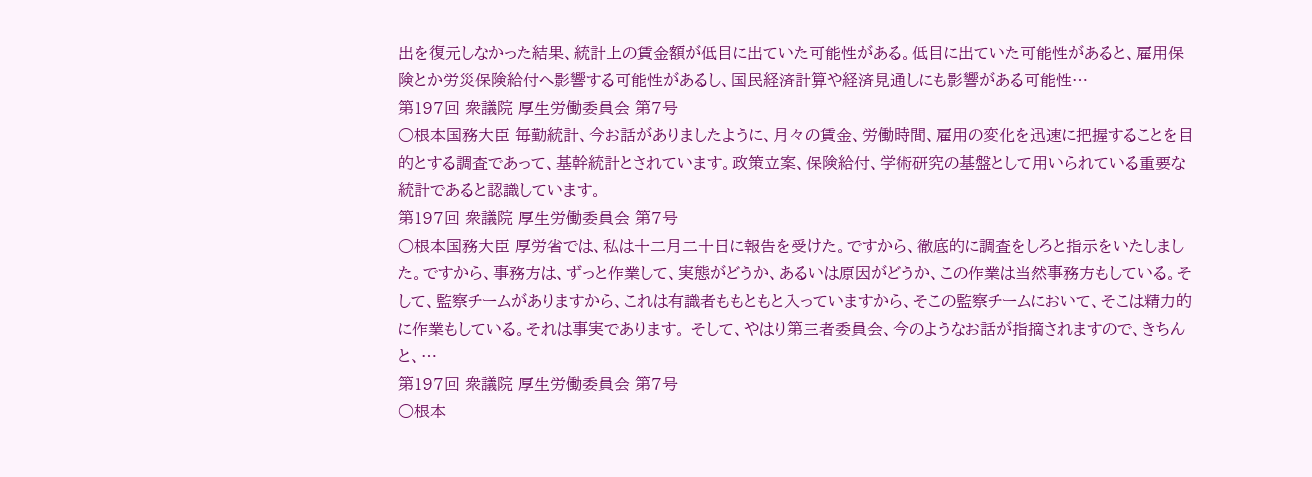出を復元しなかった結果、統計上の賃金額が低目に出ていた可能性がある。低目に出ていた可能性があると、雇用保険とか労災保険給付へ影響する可能性があるし、国民経済計算や経済見通しにも影響がある可能性…
第197回 衆議院 厚生労働委員会 第7号
○根本国務大臣 毎勤統計、今お話がありましたように、月々の賃金、労働時間、雇用の変化を迅速に把握することを目的とする調査であって、基幹統計とされています。政策立案、保険給付、学術研究の基盤として用いられている重要な統計であると認識しています。
第197回 衆議院 厚生労働委員会 第7号
○根本国務大臣 厚労省では、私は十二月二十日に報告を受けた。ですから、徹底的に調査をしろと指示をいたしました。ですから、事務方は、ずっと作業して、実態がどうか、あるいは原因がどうか、この作業は当然事務方もしている。そして、監察チームがありますから、これは有識者ももともと入っていますから、そこの監察チームにおいて、そこは精力的に作業もしている。それは事実であります。 そして、やはり第三者委員会、今のようなお話が指摘されますので、きちんと、…
第197回 衆議院 厚生労働委員会 第7号
○根本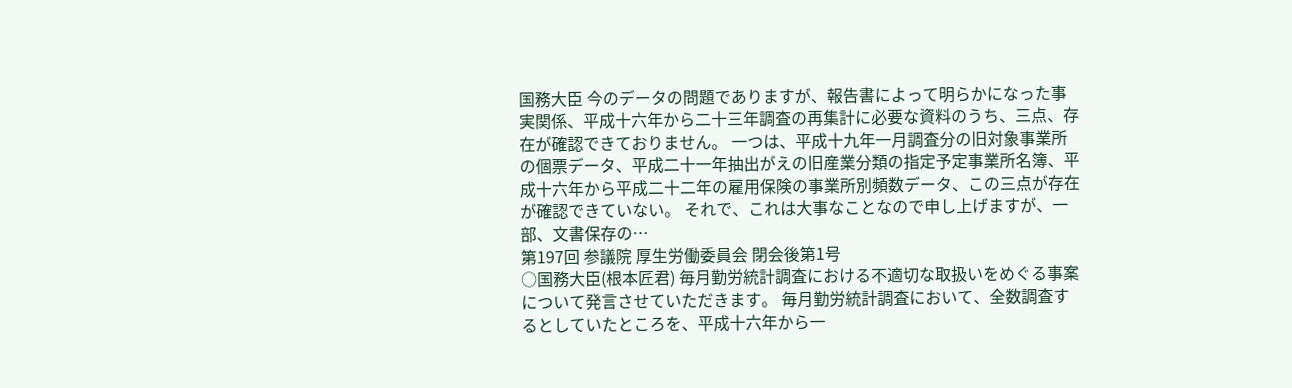国務大臣 今のデータの問題でありますが、報告書によって明らかになった事実関係、平成十六年から二十三年調査の再集計に必要な資料のうち、三点、存在が確認できておりません。 一つは、平成十九年一月調査分の旧対象事業所の個票データ、平成二十一年抽出がえの旧産業分類の指定予定事業所名簿、平成十六年から平成二十二年の雇用保険の事業所別頻数データ、この三点が存在が確認できていない。 それで、これは大事なことなので申し上げますが、一部、文書保存の…
第197回 参議院 厚生労働委員会 閉会後第1号
○国務大臣(根本匠君) 毎月勤労統計調査における不適切な取扱いをめぐる事案について発言させていただきます。 毎月勤労統計調査において、全数調査するとしていたところを、平成十六年から一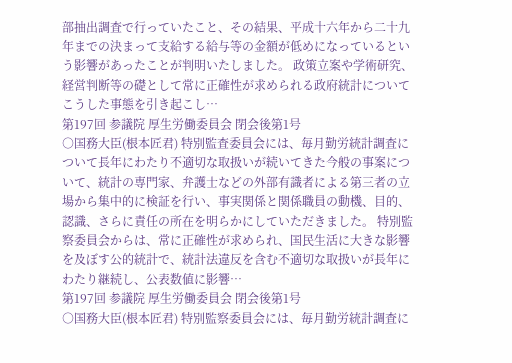部抽出調査で行っていたこと、その結果、平成十六年から二十九年までの決まって支給する給与等の金額が低めになっているという影響があったことが判明いたしました。 政策立案や学術研究、経営判断等の礎として常に正確性が求められる政府統計についてこうした事態を引き起こし…
第197回 参議院 厚生労働委員会 閉会後第1号
○国務大臣(根本匠君) 特別監査委員会には、毎月勤労統計調査について長年にわたり不適切な取扱いが続いてきた今般の事案について、統計の専門家、弁護士などの外部有識者による第三者の立場から集中的に検証を行い、事実関係と関係職員の動機、目的、認識、さらに責任の所在を明らかにしていただきました。 特別監察委員会からは、常に正確性が求められ、国民生活に大きな影響を及ぼす公的統計で、統計法違反を含む不適切な取扱いが長年にわたり継続し、公表数値に影響…
第197回 参議院 厚生労働委員会 閉会後第1号
○国務大臣(根本匠君) 特別監察委員会には、毎月勤労統計調査に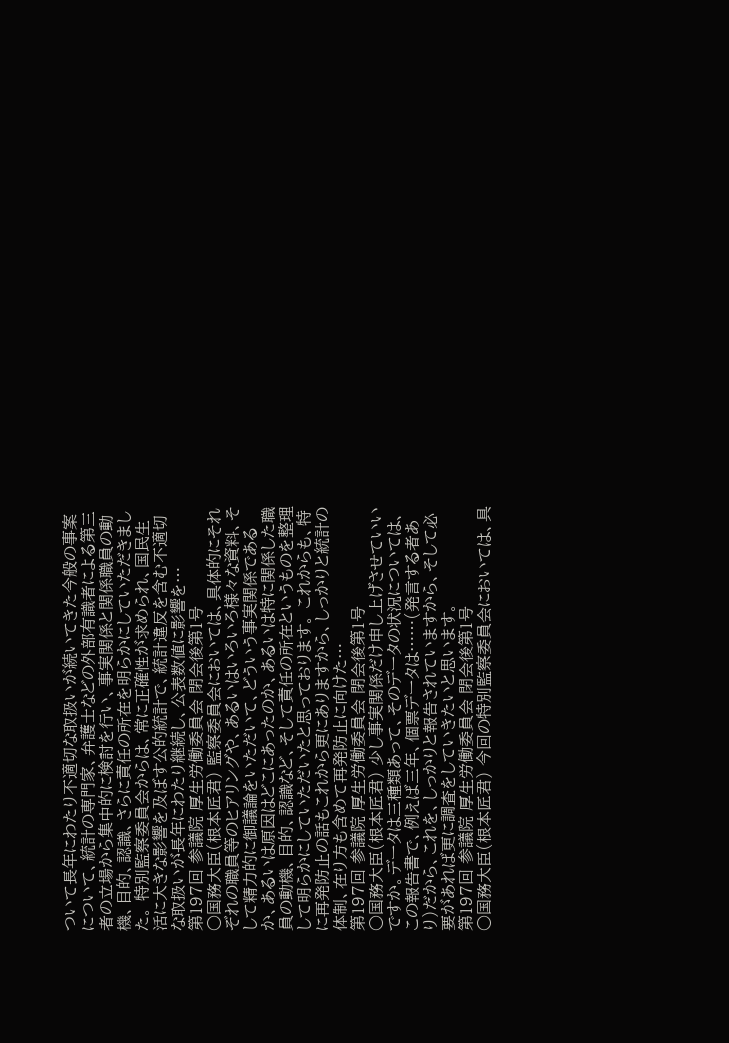ついて長年にわたり不適切な取扱いが続いてきた今般の事案について、統計の専門家、弁護士などの外部有識者による第三者の立場から集中的に検討を行い、事実関係と関係職員の動機、目的、認識、さらに責任の所在を明らかにしていただきました。 特別監察委員会からは、常に正確性が求められ、国民生活に大きな影響を及ぼす公的統計で、統計違反を含む不適切な取扱いが長年にわたり継続し、公表数値に影響を…
第197回 参議院 厚生労働委員会 閉会後第1号
○国務大臣(根本匠君) 監察委員会においては、具体的にそれぞれの職員等のヒアリングや、あるいはいろいろ様々な資料、そして精力的に御議論をいただいて、どういう事実関係であるか、あるいは原因はどこにあったのか、あるいは特に関係した職員の動機、目的、認識など、そして責任の所在というものを整理して明らかにしていただいたと思っております。 これからも、特に再発防止の話もこれから更にありますから、しっかりと統計の体制、在り方も含めて再発防止に向けた…
第197回 参議院 厚生労働委員会 閉会後第1号
○国務大臣(根本匠君) 少し事実関係だけ申し上げさせていいですか。データは三種類あって、そのデータの状況については、この報告書で、例えば三年、個票データは……(発言する者あり)だから、これを、しっかりと報告されていますから、そして必要があれば更に調査をしていきたいと思います。
第197回 参議院 厚生労働委員会 閉会後第1号
○国務大臣(根本匠君) 今回の特別監察委員会においては、具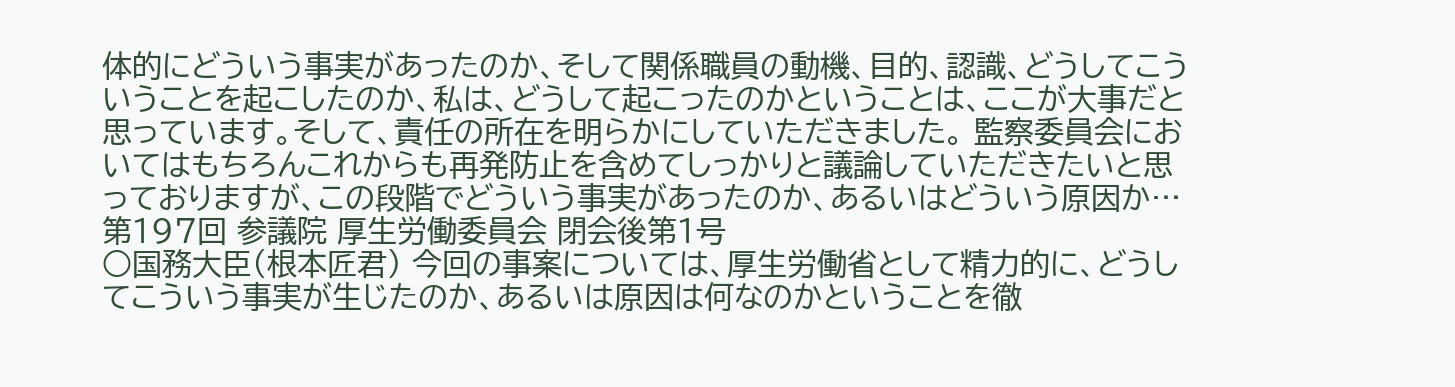体的にどういう事実があったのか、そして関係職員の動機、目的、認識、どうしてこういうことを起こしたのか、私は、どうして起こったのかということは、ここが大事だと思っています。そして、責任の所在を明らかにしていただきました。 監察委員会においてはもちろんこれからも再発防止を含めてしっかりと議論していただきたいと思っておりますが、この段階でどういう事実があったのか、あるいはどういう原因か…
第197回 参議院 厚生労働委員会 閉会後第1号
○国務大臣(根本匠君) 今回の事案については、厚生労働省として精力的に、どうしてこういう事実が生じたのか、あるいは原因は何なのかということを徹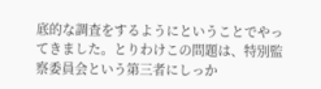底的な調査をするようにということでやってきました。とりわけこの問題は、特別監察委員会という第三者にしっか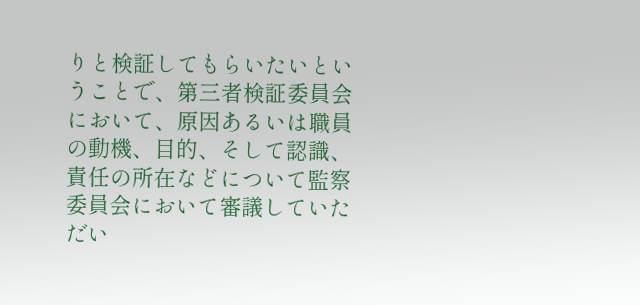りと検証してもらいたいということで、第三者検証委員会において、原因あるいは職員の動機、目的、そして認識、責任の所在などについて監察委員会において審議していただい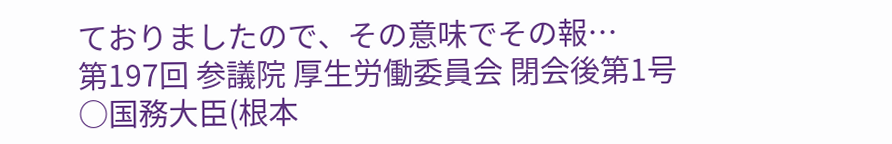ておりましたので、その意味でその報…
第197回 参議院 厚生労働委員会 閉会後第1号
○国務大臣(根本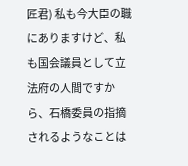匠君) 私も今大臣の職にありますけど、私も国会議員として立法府の人間ですから、石橋委員の指摘されるようなことは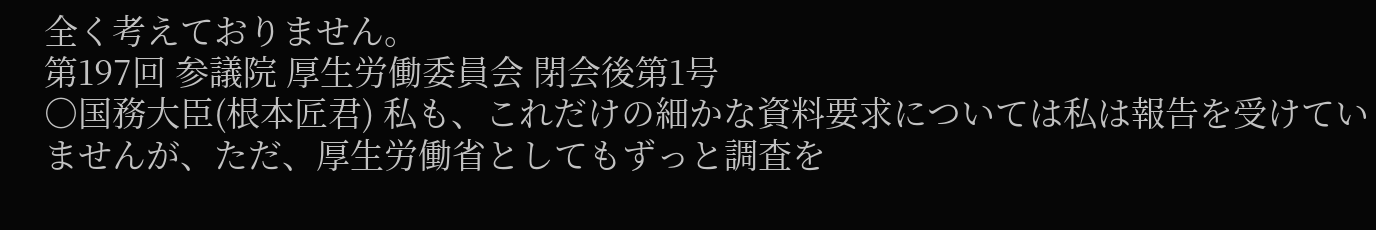全く考えておりません。
第197回 参議院 厚生労働委員会 閉会後第1号
○国務大臣(根本匠君) 私も、これだけの細かな資料要求については私は報告を受けていませんが、ただ、厚生労働省としてもずっと調査を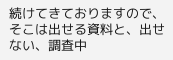続けてきておりますので、そこは出せる資料と、出せない、調査中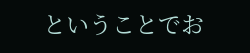ということでお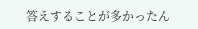答えすることが多かったん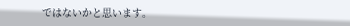ではないかと思います。